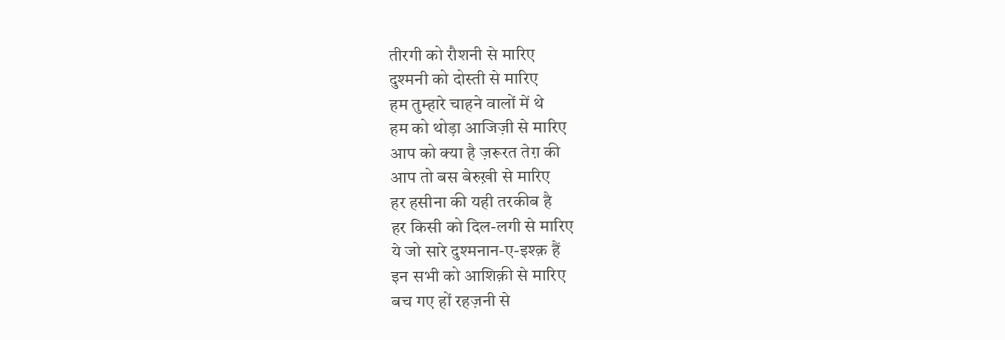तीरगी को रौशनी से मारिए
दुश्मनी को दोस्ती से मारिए
हम तुम्हारे चाहने वालों में थे
हम को थोड़ा आजिज़ी से मारिए
आप को क्या है ज़रूरत तेग़ की
आप तो बस बेरुख़ी से मारिए
हर हसीना की यही तरकीब है
हर किसी को दिल-लगी से मारिए
ये जो सारे दुश्मनान-ए-इश्क़ हैं
इन सभी को आशिक़ी से मारिए
बच गए हों रहज़नी से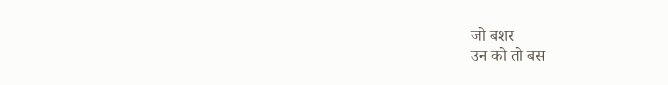जो बशर
उन को तो बस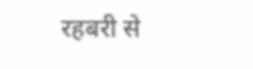रहबरी से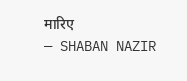मारिए
— SHABAN NAZIR